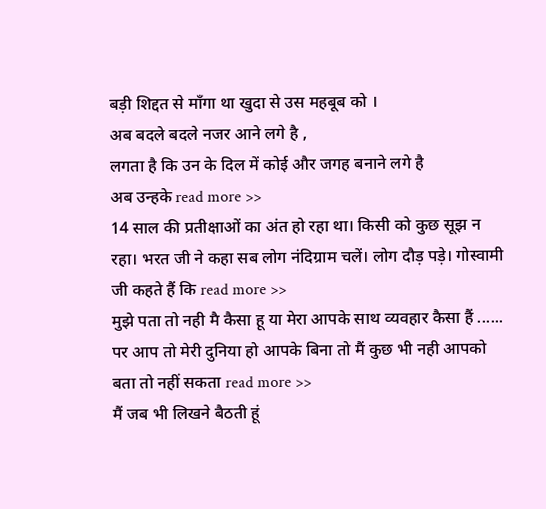बड़ी शिद्दत से माँगा था खुदा से उस महबूब को ।
अब बदले बदले नजर आने लगे है ,
लगता है कि उन के दिल में कोई और जगह बनाने लगे है
अब उन्हके read more >>
14 साल की प्रतीक्षाओं का अंत हो रहा था। किसी को कुछ सूझ न रहा। भरत जी ने कहा सब लोग नंदिग्राम चलें। लोग दौड़ पड़े। गोस्वामी जी कहते हैं कि read more >>
मुझे पता तो नही मै कैसा हू या मेरा आपके साथ व्यवहार कैसा हैं ...... पर आप तो मेरी दुनिया हो आपके बिना तो मैं कुछ भी नही आपको बता तो नहीं सकता read more >>
मैं जब भी लिखने बैठती हूं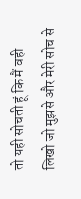तो यही सोचती हूं कि मैं वही लिखो जो मुझसे और मेरी सोच से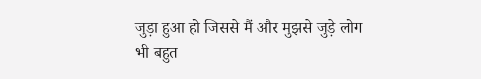जुड़ा हुआ हो जिससे मैं और मुझसे जुड़े लोग भी बहुत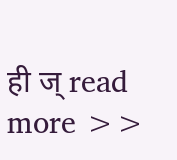ही ज् read more >>